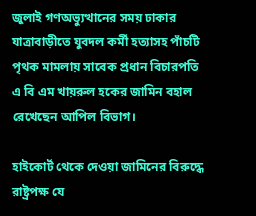জুলাই গণঅভ্যুত্থানের সময় ঢাকার যাত্রাবাড়ীতে যুবদল কর্মী হত্যাসহ পাঁচটি পৃথক মামলায় সাবেক প্রধান বিচারপতি এ বি এম খায়রুল হকের জামিন বহাল রেখেছেন আপিল বিভাগ।

হাইকোর্ট থেকে দেওয়া জামিনের বিরুদ্ধে রাষ্ট্রপক্ষ যে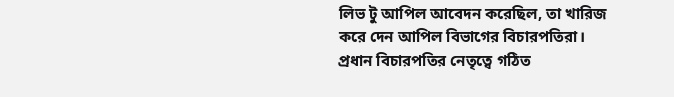লিভ টু আপিল আবেদন করেছিল, তা খারিজ করে দেন আপিল বিভাগের বিচারপতিরা। প্রধান বিচারপতির নেতৃত্বে গঠিত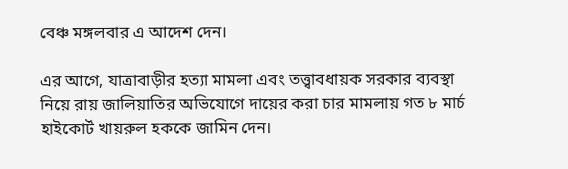বেঞ্চ মঙ্গলবার এ আদেশ দেন।

এর আগে, যাত্রাবাড়ীর হত্যা মামলা এবং তত্ত্বাবধায়ক সরকার ব্যবস্থা নিয়ে রায় জালিয়াতির অভিযোগে দায়ের করা চার মামলায় গত ৮ মার্চ হাইকোর্ট খায়রুল হককে জামিন দেন।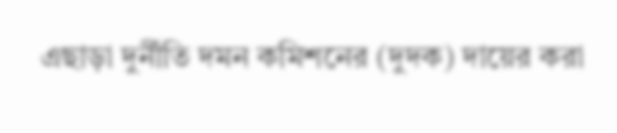এছাড়া দুর্নীতি দমন কমিশনের (দুদক) দায়ের করা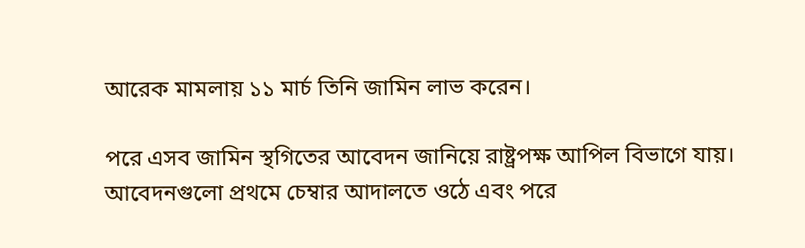আরেক মামলায় ১১ মার্চ তিনি জামিন লাভ করেন।

পরে এসব জামিন স্থগিতের আবেদন জানিয়ে রাষ্ট্রপক্ষ আপিল বিভাগে যায়। আবেদনগুলো প্রথমে চেম্বার আদালতে ওঠে এবং পরে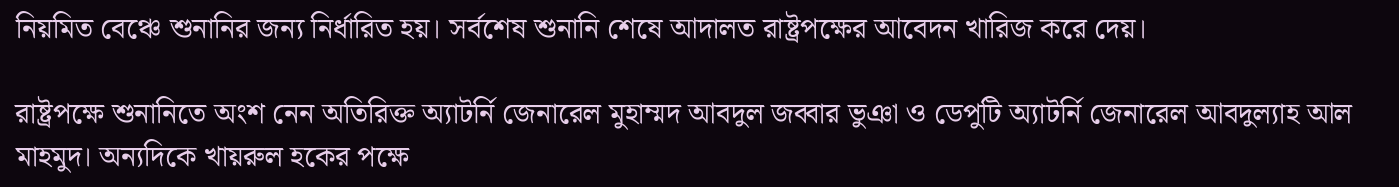নিয়মিত বেঞ্চে শুনানির জন্য নির্ধারিত হয়। সর্বশেষ শুনানি শেষে আদালত রাষ্ট্রপক্ষের আবেদন খারিজ করে দেয়।

রাষ্ট্রপক্ষে শুনানিতে অংশ নেন অতিরিক্ত অ্যাটর্নি জেনারেল মুহাম্মদ আবদুল জব্বার ভুঞা ও ডেপুটি অ্যাটর্নি জেনারেল আবদুল্যাহ আল মাহমুদ। অন্যদিকে খায়রুল হকের পক্ষে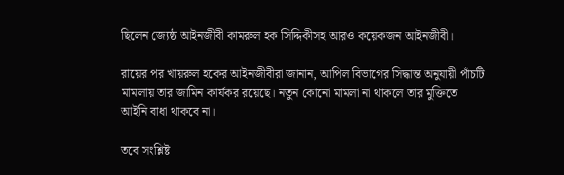ছিলেন জ্যেষ্ঠ আইনজীবী কামরুল হক সিদ্দিকীসহ আরও কয়েকজন আইনজীবী।

রায়ের পর খায়রুল হকের আইনজীবীরা জানান, আপিল বিভাগের সিদ্ধান্ত অনুযায়ী পাঁচটি মামলায় তার জামিন কার্যকর রয়েছে। নতুন কোনো মামলা না থাকলে তার মুক্তিতে আইনি বাধা থাকবে না।

তবে সংশ্লিষ্ট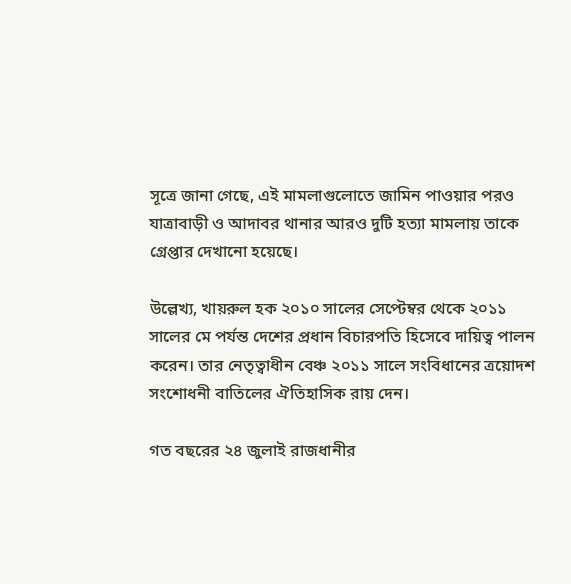সূত্রে জানা গেছে, এই মামলাগুলোতে জামিন পাওয়ার পরও যাত্রাবাড়ী ও আদাবর থানার আরও দুটি হত্যা মামলায় তাকে গ্রেপ্তার দেখানো হয়েছে।

উল্লেখ্য, খায়রুল হক ২০১০ সালের সেপ্টেম্বর থেকে ২০১১ সালের মে পর্যন্ত দেশের প্রধান বিচারপতি হিসেবে দায়িত্ব পালন করেন। তার নেতৃত্বাধীন বেঞ্চ ২০১১ সালে সংবিধানের ত্রয়োদশ সংশোধনী বাতিলের ঐতিহাসিক রায় দেন।

গত বছরের ২৪ জুলাই রাজধানীর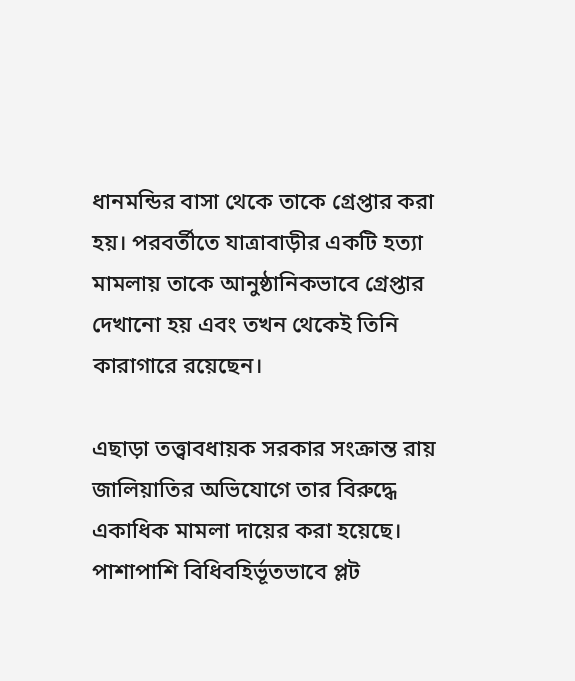ধানমন্ডির বাসা থেকে তাকে গ্রেপ্তার করা হয়। পরবর্তীতে যাত্রাবাড়ীর একটি হত্যা মামলায় তাকে আনুষ্ঠানিকভাবে গ্রেপ্তার দেখানো হয় এবং তখন থেকেই তিনি কারাগারে রয়েছেন।

এছাড়া তত্ত্বাবধায়ক সরকার সংক্রান্ত রায় জালিয়াতির অভিযোগে তার বিরুদ্ধে একাধিক মামলা দায়ের করা হয়েছে। পাশাপাশি বিধিবহির্ভূতভাবে প্লট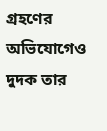গ্রহণের অভিযোগেও দুদক তার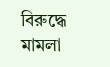বিরুদ্ধে মামলা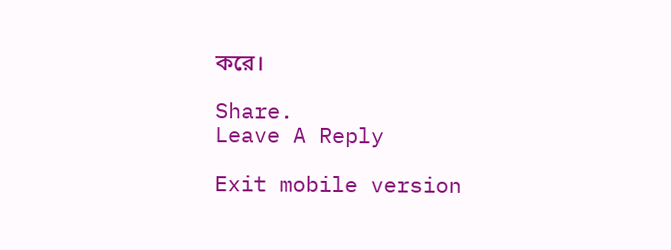করে।

Share.
Leave A Reply

Exit mobile version